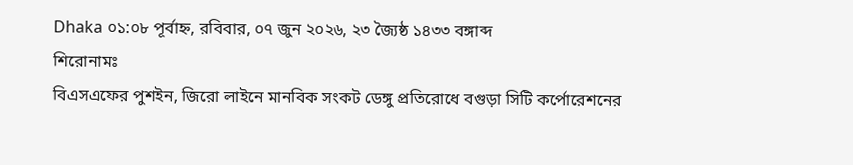Dhaka ০১:০৮ পূর্বাহ্ন, রবিবার, ০৭ জুন ২০২৬, ২৩ জ্যৈষ্ঠ ১৪৩৩ বঙ্গাব্দ
শিরোনামঃ
বিএসএফের পুশইন, জিরো লাইনে মানবিক সংকট ডেঙ্গু প্রতিরোধে বগুড়া সিটি কর্পোরেশনের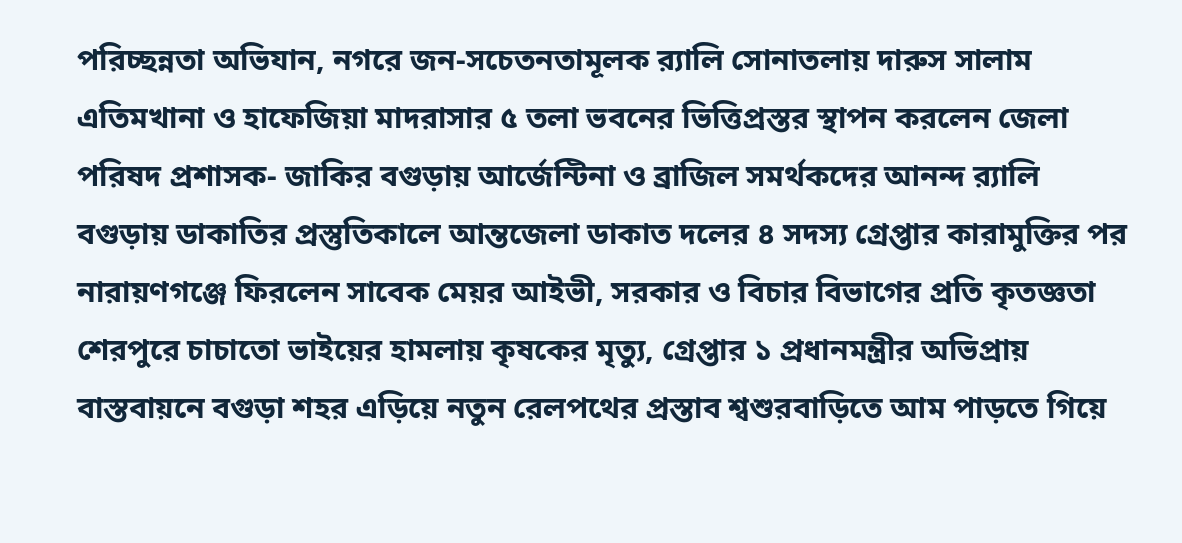পরিচ্ছন্নতা অভিযান, নগরে জন-সচেতনতামূলক র‍্যালি সোনাতলায় দারুস সালাম এতিমখানা ও হাফেজিয়া মাদরাসার ৫ তলা ভবনের ভিত্তিপ্রস্তর স্থাপন করলেন জেলা পরিষদ প্রশাসক- জাকির বগুড়ায় আর্জেন্টিনা ও ব্রাজিল সমর্থকদের আনন্দ র‍্যালি বগুড়ায় ডাকাতির প্রস্তুতিকালে আন্তজেলা ডাকাত দলের ৪ সদস্য গ্রেপ্তার কারামুক্তির পর নারায়ণগঞ্জে ফিরলেন সাবেক মেয়র আইভী, সরকার ও বিচার বিভাগের প্রতি কৃতজ্ঞতা শেরপুরে চাচাতো ভাইয়ের হামলায় কৃষকের মৃত্যু, গ্রেপ্তার ১ প্রধানমন্ত্রীর অভিপ্রায় বাস্তবায়নে বগুড়া শহর এড়িয়ে নতুন রেলপথের প্রস্তাব শ্বশুরবাড়িতে আম পাড়তে গিয়ে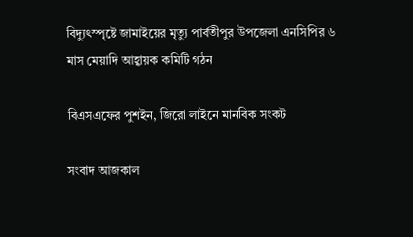বিদ্যুৎস্পৃষ্টে জামাইয়ের মৃত্যু পার্বতীপুর উপজেলা এনসিপির ৬ মাস মেয়াদি আহ্বায়ক কমিটি গঠন

বিএসএফের পুশইন, জিরো লাইনে মানবিক সংকট

সংবাদ আজকাল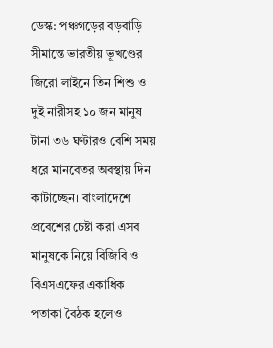ডেস্ক: পঞ্চগড়ের বড়বাড়ি সীমান্তে ভারতীয় ভূখণ্ডের জিরো লাইনে তিন শিশু ও দুই নারীসহ ১০ জন মানুষ টানা ৩৬ ঘণ্টারও বেশি সময় ধরে মানবেতর অবস্থায় দিন কাটাচ্ছেন। বাংলাদেশে প্রবেশের চেষ্টা করা এসব মানুষকে নিয়ে বিজিবি ও বিএসএফের একাধিক পতাকা বৈঠক হলেও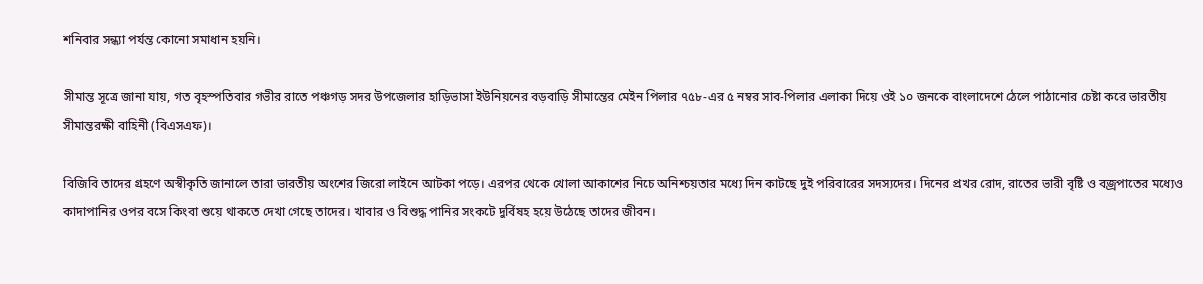শনিবার সন্ধ্যা পর্যন্ত কোনো সমাধান হয়নি।

সীমান্ত সূত্রে জানা যায়, গত বৃহস্পতিবার গভীর রাতে পঞ্চগড় সদর উপজেলার হাড়িভাসা ইউনিয়নের বড়বাড়ি সীমান্তের মেইন পিলার ৭৫৮-এর ৫ নম্বর সাব-পিলার এলাকা দিয়ে ওই ১০ জনকে বাংলাদেশে ঠেলে পাঠানোর চেষ্টা করে ভারতীয় সীমান্তরক্ষী বাহিনী (বিএসএফ)।

বিজিবি তাদের গ্রহণে অস্বীকৃতি জানালে তারা ভারতীয় অংশের জিরো লাইনে আটকা পড়ে। এরপর থেকে খোলা আকাশের নিচে অনিশ্চয়তার মধ্যে দিন কাটছে দুই পরিবারের সদস্যদের। দিনের প্রখর রোদ, রাতের ভারী বৃষ্টি ও বজ্রপাতের মধ্যেও কাদাপানির ওপর বসে কিংবা শুয়ে থাকতে দেখা গেছে তাদের। খাবার ও বিশুদ্ধ পানির সংকটে দুর্বিষহ হয়ে উঠেছে তাদের জীবন।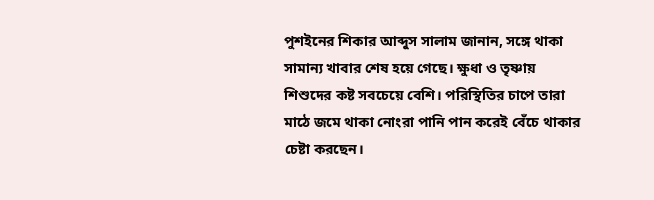পুশইনের শিকার আব্দুস সালাম জানান, সঙ্গে থাকা সামান্য খাবার শেষ হয়ে গেছে। ক্ষুধা ও তৃষ্ণায় শিশুদের কষ্ট সবচেয়ে বেশি। পরিস্থিতির চাপে তারা মাঠে জমে থাকা নোংরা পানি পান করেই বেঁচে থাকার চেষ্টা করছেন।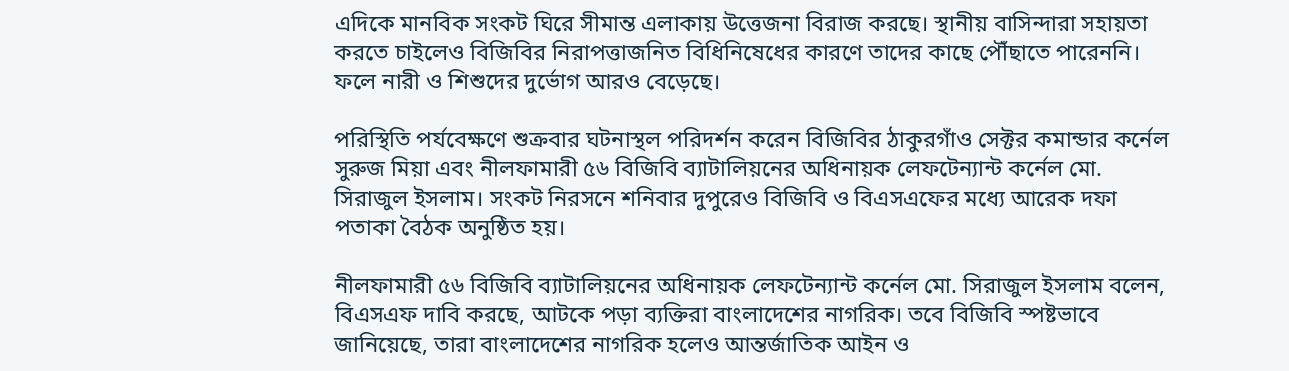এদিকে মানবিক সংকট ঘিরে সীমান্ত এলাকায় উত্তেজনা বিরাজ করছে। স্থানীয় বাসিন্দারা সহায়তা করতে চাইলেও বিজিবির নিরাপত্তাজনিত বিধিনিষেধের কারণে তাদের কাছে পৌঁছাতে পারেননি। ফলে নারী ও শিশুদের দুর্ভোগ আরও বেড়েছে।

পরিস্থিতি পর্যবেক্ষণে শুক্রবার ঘটনাস্থল পরিদর্শন করেন বিজিবির ঠাকুরগাঁও সেক্টর কমান্ডার কর্নেল সুরুজ মিয়া এবং নীলফামারী ৫৬ বিজিবি ব্যাটালিয়নের অধিনায়ক লেফটেন্যান্ট কর্নেল মো. সিরাজুল ইসলাম। সংকট নিরসনে শনিবার দুপুরেও বিজিবি ও বিএসএফের মধ্যে আরেক দফা পতাকা বৈঠক অনুষ্ঠিত হয়।

নীলফামারী ৫৬ বিজিবি ব্যাটালিয়নের অধিনায়ক লেফটেন্যান্ট কর্নেল মো. সিরাজুল ইসলাম বলেন, বিএসএফ দাবি করছে, আটকে পড়া ব্যক্তিরা বাংলাদেশের নাগরিক। তবে বিজিবি স্পষ্টভাবে জানিয়েছে, তারা বাংলাদেশের নাগরিক হলেও আন্তর্জাতিক আইন ও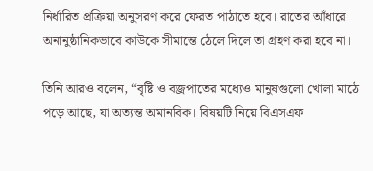নির্ধারিত প্রক্রিয়া অনুসরণ করে ফেরত পাঠাতে হবে। রাতের আঁধারে অনানুষ্ঠানিকভাবে কাউকে সীমান্তে ঠেলে দিলে তা গ্রহণ করা হবে না।

তিনি আরও বলেন, “বৃষ্টি ও বজ্রপাতের মধ্যেও মানুষগুলো খোলা মাঠে পড়ে আছে, যা অত্যন্ত অমানবিক। বিষয়টি নিয়ে বিএসএফ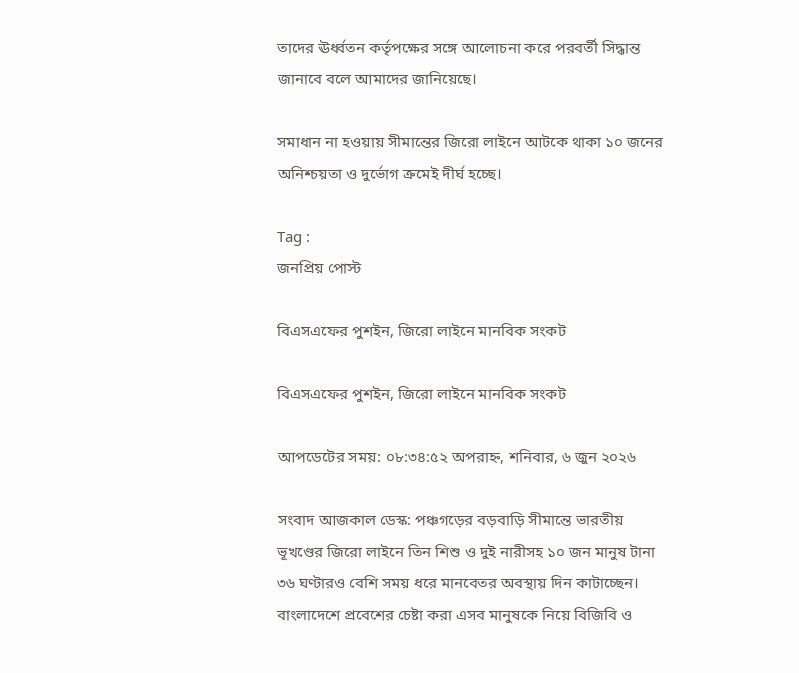তাদের ঊর্ধ্বতন কর্তৃপক্ষের সঙ্গে আলোচনা করে পরবর্তী সিদ্ধান্ত জানাবে বলে আমাদের জানিয়েছে।

সমাধান না হওয়ায় সীমান্তের জিরো লাইনে আটকে থাকা ১০ জনের অনিশ্চয়তা ও দুর্ভোগ ক্রমেই দীর্ঘ হচ্ছে।

Tag :
জনপ্রিয় পোস্ট

বিএসএফের পুশইন, জিরো লাইনে মানবিক সংকট

বিএসএফের পুশইন, জিরো লাইনে মানবিক সংকট

আপডেটের সময়: ০৮:৩৪:৫২ অপরাহ্ন, শনিবার, ৬ জুন ২০২৬

সংবাদ আজকাল ডেস্ক: পঞ্চগড়ের বড়বাড়ি সীমান্তে ভারতীয় ভূখণ্ডের জিরো লাইনে তিন শিশু ও দুই নারীসহ ১০ জন মানুষ টানা ৩৬ ঘণ্টারও বেশি সময় ধরে মানবেতর অবস্থায় দিন কাটাচ্ছেন। বাংলাদেশে প্রবেশের চেষ্টা করা এসব মানুষকে নিয়ে বিজিবি ও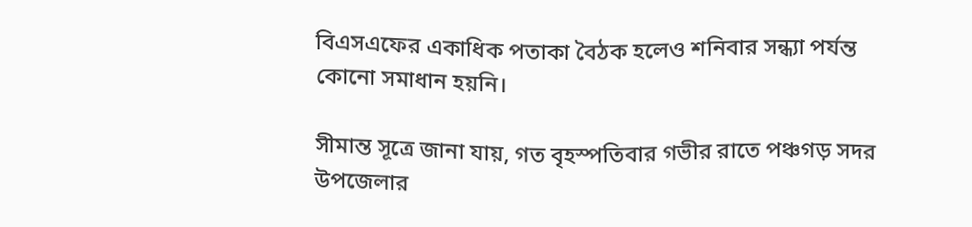বিএসএফের একাধিক পতাকা বৈঠক হলেও শনিবার সন্ধ্যা পর্যন্ত কোনো সমাধান হয়নি।

সীমান্ত সূত্রে জানা যায়, গত বৃহস্পতিবার গভীর রাতে পঞ্চগড় সদর উপজেলার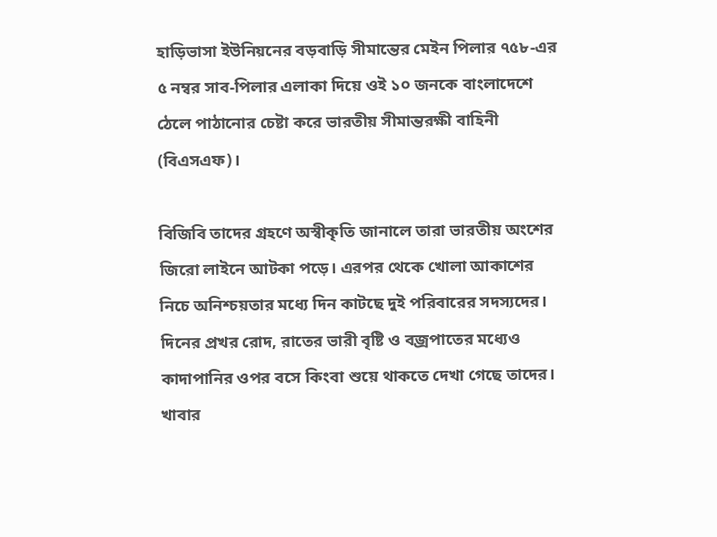হাড়িভাসা ইউনিয়নের বড়বাড়ি সীমান্তের মেইন পিলার ৭৫৮-এর ৫ নম্বর সাব-পিলার এলাকা দিয়ে ওই ১০ জনকে বাংলাদেশে ঠেলে পাঠানোর চেষ্টা করে ভারতীয় সীমান্তরক্ষী বাহিনী (বিএসএফ)।

বিজিবি তাদের গ্রহণে অস্বীকৃতি জানালে তারা ভারতীয় অংশের জিরো লাইনে আটকা পড়ে। এরপর থেকে খোলা আকাশের নিচে অনিশ্চয়তার মধ্যে দিন কাটছে দুই পরিবারের সদস্যদের। দিনের প্রখর রোদ, রাতের ভারী বৃষ্টি ও বজ্রপাতের মধ্যেও কাদাপানির ওপর বসে কিংবা শুয়ে থাকতে দেখা গেছে তাদের। খাবার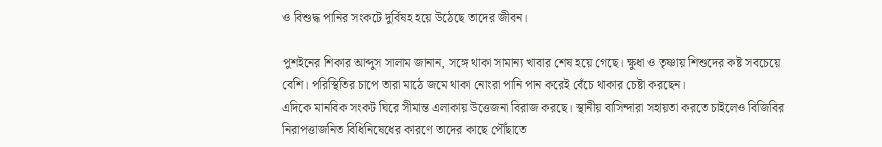ও বিশুদ্ধ পানির সংকটে দুর্বিষহ হয়ে উঠেছে তাদের জীবন।

পুশইনের শিকার আব্দুস সালাম জানান, সঙ্গে থাকা সামান্য খাবার শেষ হয়ে গেছে। ক্ষুধা ও তৃষ্ণায় শিশুদের কষ্ট সবচেয়ে বেশি। পরিস্থিতির চাপে তারা মাঠে জমে থাকা নোংরা পানি পান করেই বেঁচে থাকার চেষ্টা করছেন।
এদিকে মানবিক সংকট ঘিরে সীমান্ত এলাকায় উত্তেজনা বিরাজ করছে। স্থানীয় বাসিন্দারা সহায়তা করতে চাইলেও বিজিবির নিরাপত্তাজনিত বিধিনিষেধের কারণে তাদের কাছে পৌঁছাতে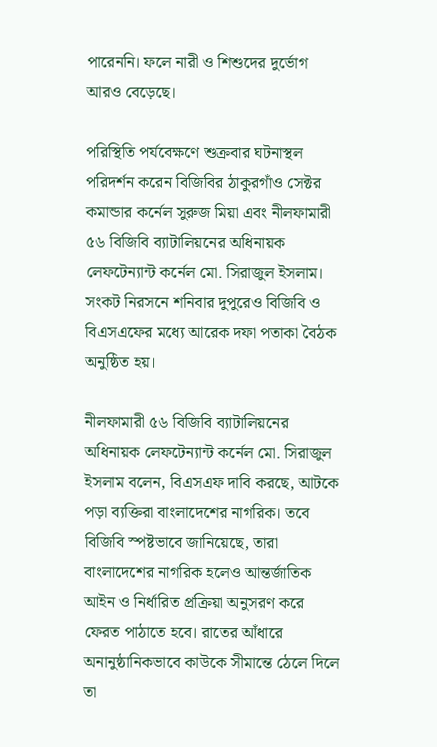পারেননি। ফলে নারী ও শিশুদের দুর্ভোগ আরও বেড়েছে।

পরিস্থিতি পর্যবেক্ষণে শুক্রবার ঘটনাস্থল পরিদর্শন করেন বিজিবির ঠাকুরগাঁও সেক্টর কমান্ডার কর্নেল সুরুজ মিয়া এবং নীলফামারী ৫৬ বিজিবি ব্যাটালিয়নের অধিনায়ক লেফটেন্যান্ট কর্নেল মো. সিরাজুল ইসলাম। সংকট নিরসনে শনিবার দুপুরেও বিজিবি ও বিএসএফের মধ্যে আরেক দফা পতাকা বৈঠক অনুষ্ঠিত হয়।

নীলফামারী ৫৬ বিজিবি ব্যাটালিয়নের অধিনায়ক লেফটেন্যান্ট কর্নেল মো. সিরাজুল ইসলাম বলেন, বিএসএফ দাবি করছে, আটকে পড়া ব্যক্তিরা বাংলাদেশের নাগরিক। তবে বিজিবি স্পষ্টভাবে জানিয়েছে, তারা বাংলাদেশের নাগরিক হলেও আন্তর্জাতিক আইন ও নির্ধারিত প্রক্রিয়া অনুসরণ করে ফেরত পাঠাতে হবে। রাতের আঁধারে অনানুষ্ঠানিকভাবে কাউকে সীমান্তে ঠেলে দিলে তা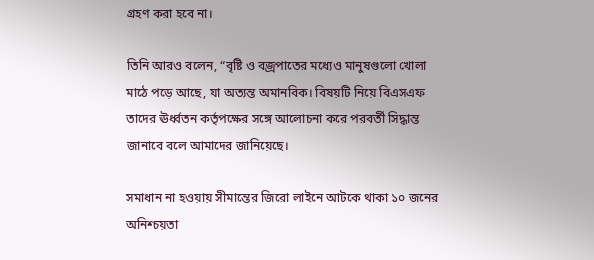গ্রহণ করা হবে না।

তিনি আরও বলেন, “বৃষ্টি ও বজ্রপাতের মধ্যেও মানুষগুলো খোলা মাঠে পড়ে আছে, যা অত্যন্ত অমানবিক। বিষয়টি নিয়ে বিএসএফ তাদের ঊর্ধ্বতন কর্তৃপক্ষের সঙ্গে আলোচনা করে পরবর্তী সিদ্ধান্ত জানাবে বলে আমাদের জানিয়েছে।

সমাধান না হওয়ায় সীমান্তের জিরো লাইনে আটকে থাকা ১০ জনের অনিশ্চয়তা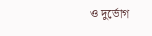ও দুর্ভোগ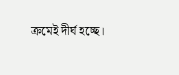ক্রমেই দীর্ঘ হচ্ছে।